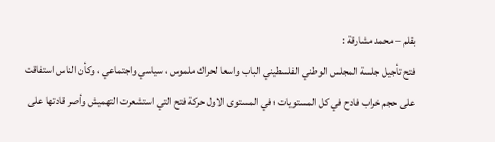بقلم – محمد مشارقة :
فتح تأجيل جلسة المجلس الوطني الفلسطيني الباب واسعا لحراك ملموس ، سياسي واجتماعي ، وكأن الناس استفاقت على حجم خراب فادح في كل المستويات ؛ في المستوى الاول حركة فتح التي استشعرت التهميش وأصر قادتها على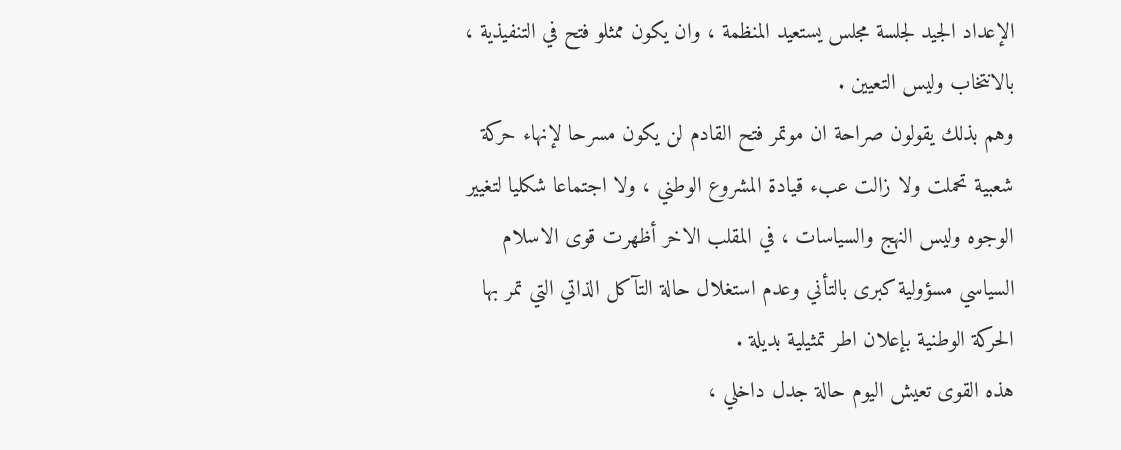الإعداد الجيد لجلسة مجلس يستعيد المنظمة ، وان يكون ممثلو فتح في التنفيذية ، بالانتخاب وليس التعيين .
وهم بذلك يقولون صراحة ان موتمر فتح القادم لن يكون مسرحا لإنهاء حركة شعبية تحملت ولا زالت عبء قيادة المشروع الوطني ، ولا اجتماعا شكليا لتغيير الوجوه وليس النهج والسياسات ، في المقلب الاخر أظهرت قوى الاسلام السياسي مسؤولية كبرى بالتأني وعدم استغلال حالة التآكل الذاتي التي تمر بها الحركة الوطنية بإعلان اطر تمثيلية بديلة .
هذه القوى تعيش اليوم حالة جدل داخلي ،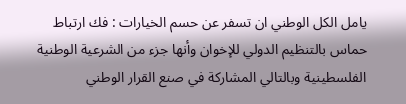يامل الكل الوطني ان تسفر عن حسم الخيارات : فك ارتباط حماس بالتنظيم الدولي للإخوان وأنها جزء من الشرعية الوطنية الفلسطينية وبالتالي المشاركة في صنع القرار الوطني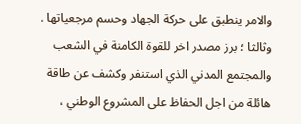والامر ينطبق على حركة الجهاد وحسم مرجعياتها .
وثالثا ؛ برز مصدر اخر للقوة الكامنة في الشعب والمجتمع المدني الذي استنفر وكشف عن طاقة هائلة من اجل الحفاظ على المشروع الوطني ،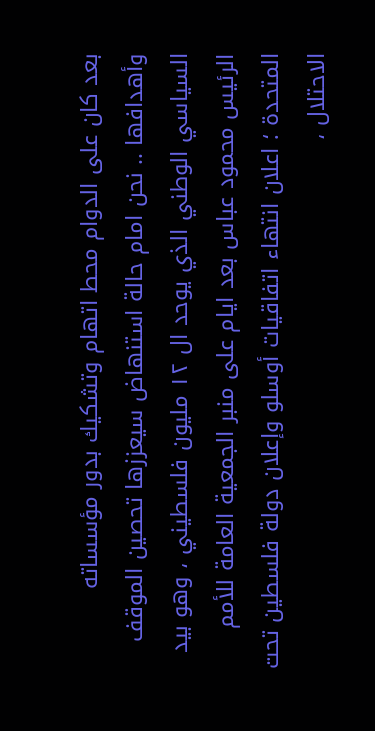بعد كان على الدوام محط اتهام وتشكيك بدور مؤسساته وأهدافها .. نحن امام حالة استنهاض سيعززها تحصين الموقف السياسي الوطني الذي يوحد ال ١٢ مليون فلسطيني ، وهو بيد الرئيس محمود عباس بعد ايام على منبر الجمعية العامة للأمم المتحدة ؛ اعلان انتهاء اتفاقيات أوسلو وإعلان دولة فلسطين تحت الاحتلال ،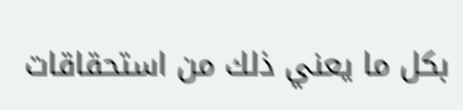بكل ما يعني ذلك من استحقاقات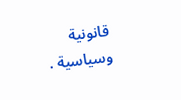قانونية وسياسية .